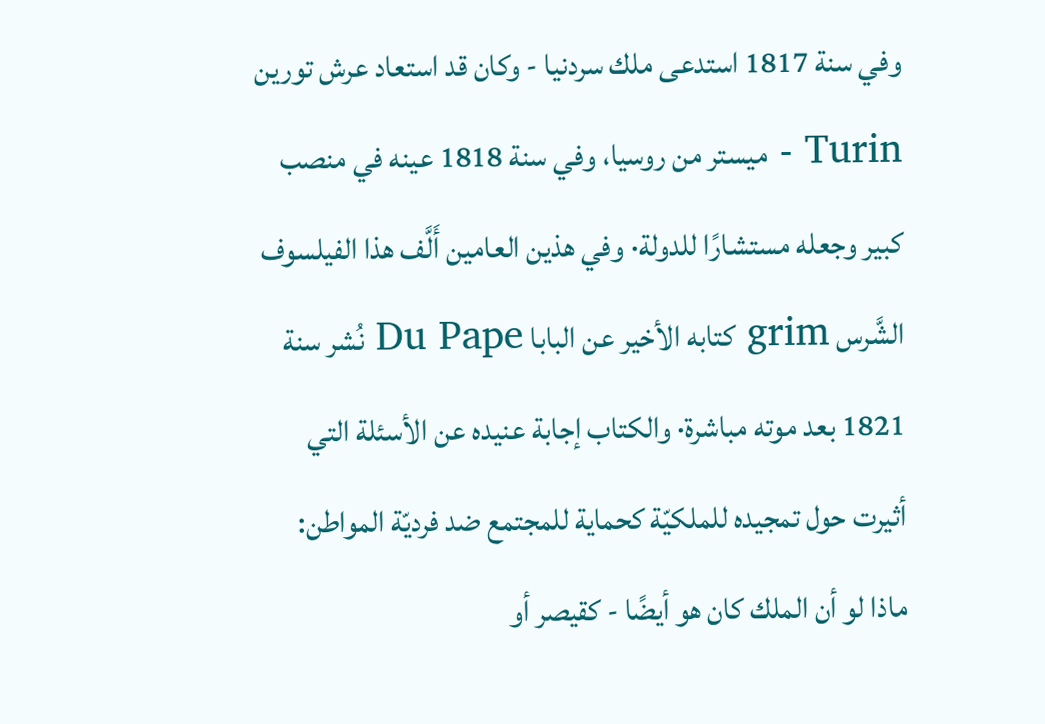وفي سنة 1817 استدعى ملك سردنيا - وكان قد استعاد عرش تورين Turin - ميستر من روسيا، وفي سنة 1818 عينه في منصب كبير وجعله مستشارًا للدولة· وفي هذين العامين أَلَّف هذا الفيلسوف الشَّرس grim كتابه الأخير عن البابا Du Pape نُشر سنة 1821 بعد موته مباشرة· والكتاب إجابة عنيده عن الأسئلة التي أثيرت حول تمجيده للملكيّة كحماية للمجتمع ضد فرديّة المواطن: ماذا لو أن الملك كان هو أيضًا - كقيصر أو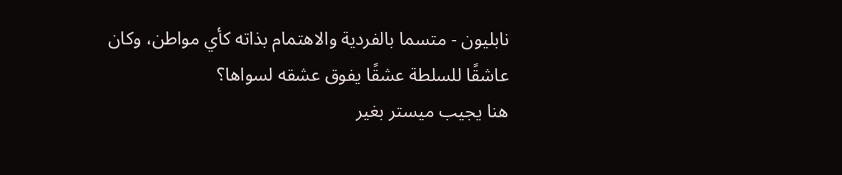نابليون - متسما بالفردية والاهتمام بذاته كأي مواطن، وكان عاشقًا للسلطة عشقًا يفوق عشقه لسواها؟
هنا يجيب ميستر بغير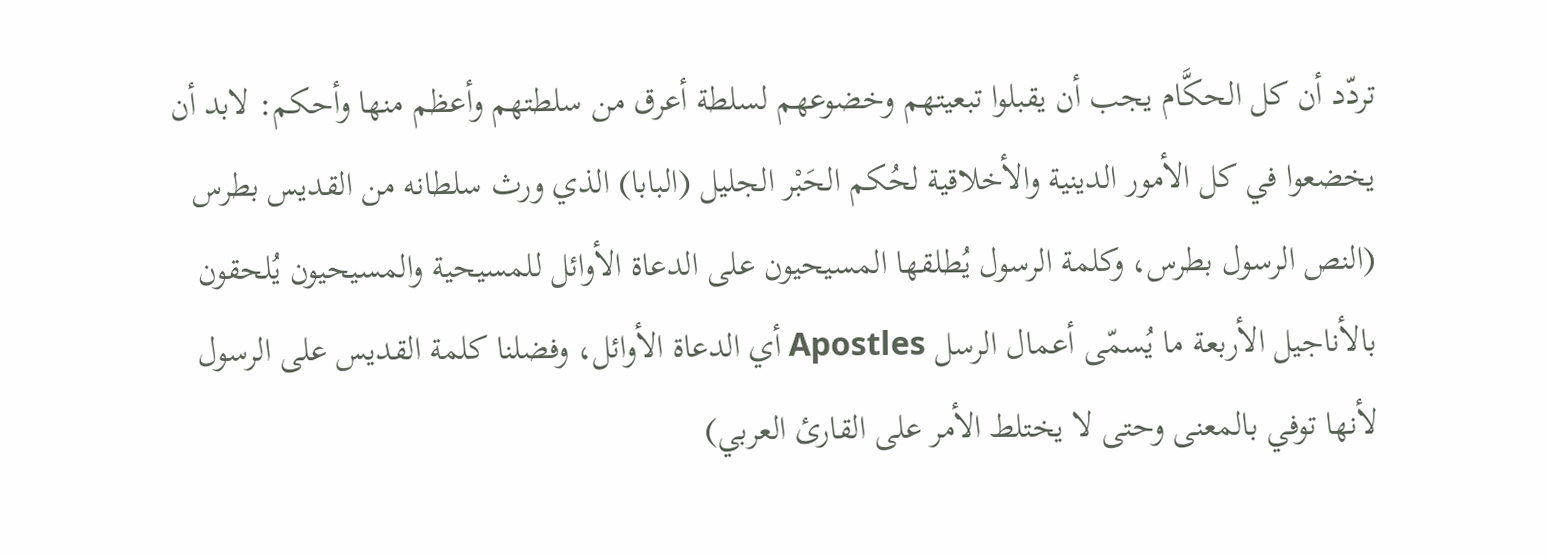تردّد أن كل الحكَّام يجب أن يقبلوا تبعيتهم وخضوعهم لسلطة أعرق من سلطتهم وأعظم منها وأحكم: لابد أن يخضعوا في كل الأمور الدينية والأخلاقية لحُكم الحَبْر الجليل (البابا) الذي ورث سلطانه من القديس بطرس (النص الرسول بطرس، وكلمة الرسول يُطلقها المسيحيون على الدعاة الأوائل للمسيحية والمسيحيون يُلحقون بالأناجيل الأربعة ما يُسمّى أعمال الرسل Apostles أي الدعاة الأوائل، وفضلنا كلمة القديس على الرسول لأنها توفي بالمعنى وحتى لا يختلط الأمر على القارئ العربي)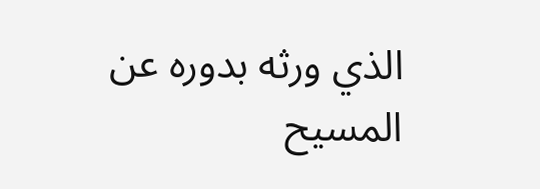الذي ورثه بدوره عن المسيح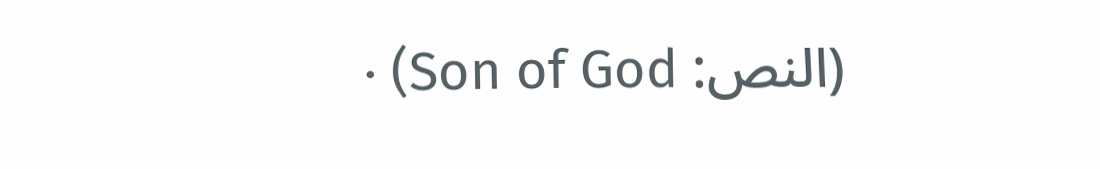(النص: Son of God) ·